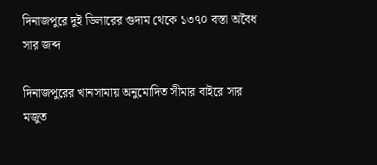দিনাজপুরে দুই ডিলারের গুদাম থেকে ১৩৭০ বস্তা অবৈধ সার জব্দ

দিনাজপুরের খানসামায় অনুমোদিত সীমার বাইরে সার মজুত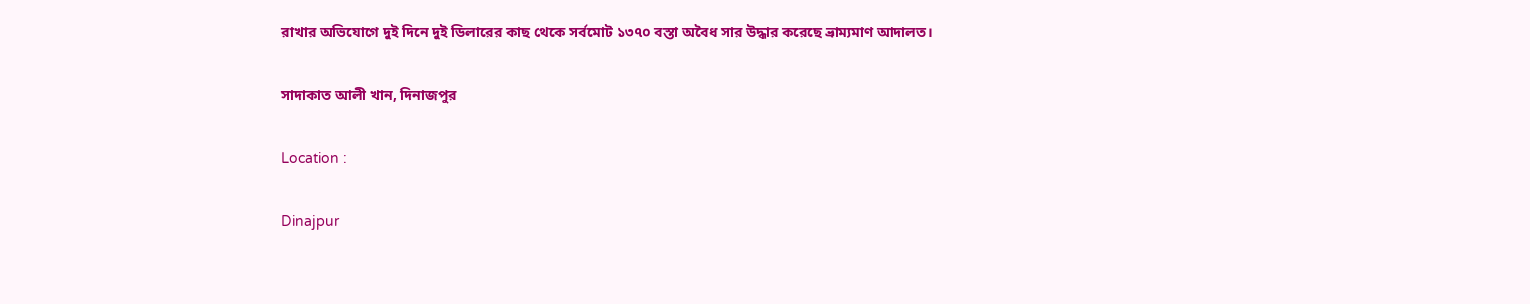রাখার অভিযোগে দুই দিনে দুই ডিলারের কাছ থেকে সর্বমোট ১৩৭০ বস্তা অবৈধ সার উদ্ধার করেছে ভ্রাম্যমাণ আদালত।

সাদাকাত আলী খান, দিনাজপুর

Location :

Dinajpur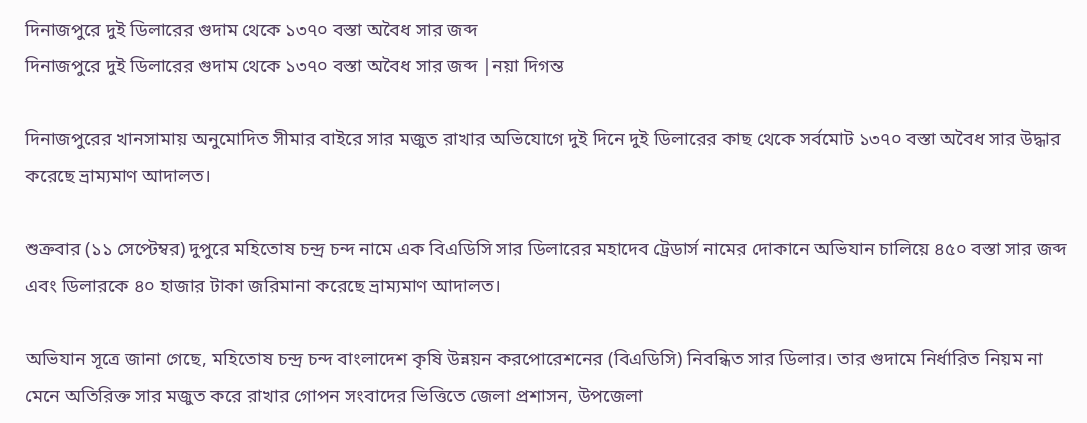দিনাজপুরে দুই ডিলারের গুদাম থেকে ১৩৭০ বস্তা অবৈধ সার জব্দ
দিনাজপুরে দুই ডিলারের গুদাম থেকে ১৩৭০ বস্তা অবৈধ সার জব্দ |নয়া দিগন্ত

দিনাজপুরের খানসামায় অনুমোদিত সীমার বাইরে সার মজুত রাখার অভিযোগে দুই দিনে দুই ডিলারের কাছ থেকে সর্বমোট ১৩৭০ বস্তা অবৈধ সার উদ্ধার করেছে ভ্রাম্যমাণ আদালত।

শুক্রবার (১১ সেপ্টেম্বর) দুপুরে মহিতোষ চন্দ্র চন্দ নামে এক বিএডিসি সার ডিলারের মহাদেব ট্রেডার্স নামের দোকানে অভিযান চালিয়ে ৪৫০ বস্তা সার জব্দ এবং ডিলারকে ৪০ হাজার টাকা জরিমানা করেছে ভ্রাম্যমাণ আদালত।

অভিযান সূত্রে জানা গেছে, মহিতোষ চন্দ্র চন্দ বাংলাদেশ কৃষি উন্নয়ন করপোরেশনের (বিএডিসি) নিবন্ধিত সার ডিলার। তার গুদামে নির্ধারিত নিয়ম না মেনে অতিরিক্ত সার মজুত করে রাখার গোপন সংবাদের ভিত্তিতে জেলা প্রশাসন, উপজেলা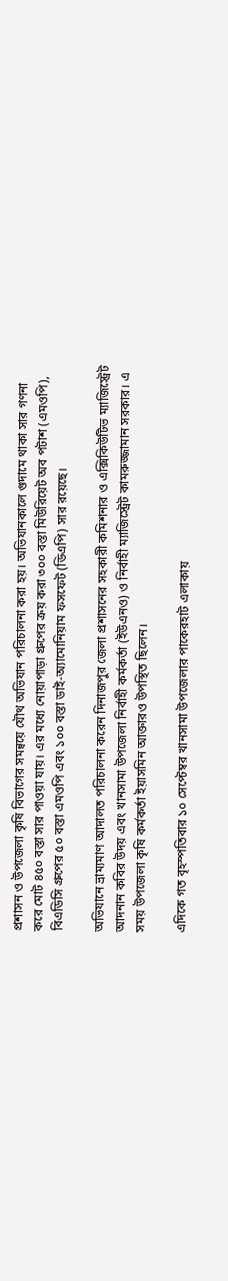প্রশাসন ও উপজেলা কৃষি বিভাগের সমন্বয়ে যৌথ অভিযান পরিচালনা করা হয়। অভিযানকালে গুদামে থাকা সার গণনা করে মোট ৪৫০ বস্তা সার পাওয়া যায়। এর মধ্যে নোয়াপাড়া গ্রুপের ক্রয় করা ৩০০ বস্তা মিউরিয়েট অব পটাশ (এমওপি), বিএডিসি গ্রুপের ৫০ বস্তা এমওপি এবং ১০০ বস্তা ডাই-অ্যামোনিয়াম ফসফেট (ডিএপি) সার রয়েছে।

অভিযানে ভ্রাম্যমাণ আদালত পরিচালনা করেন দিনাজপুর জেলা প্রশাসনের সহকারী কমিশনার ও এক্সিকিউটিভ ম্যাজিস্ট্রেট আদনান কবির উদয় এবং খানসামা উপজেলা নির্বাহী কর্মকর্তা (ইউএনও) ও নির্বাহী ম্যাজিস্ট্রেট কামরুজ্জামান সরকার। এ সময় উপজেলা কৃষি কর্মকর্তা ইয়াসমিন আক্তারও উপস্থিত ছিলেন।

এদিকে গত বৃহস্পতিবার ১০ সেপ্টেম্বর খানসামা উপজেলার পাকেরহাট এলাকায়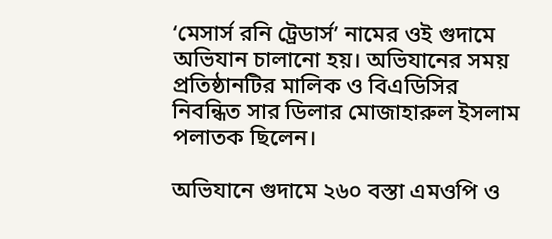‘মেসার্স রনি ট্রেডার্স’ নামের ওই গুদামে অভিযান চালানো হয়। অভিযানের সময় প্রতিষ্ঠানটির মালিক ও বিএডিসির নিবন্ধিত সার ডিলার মোজাহারুল ইসলাম পলাতক ছিলেন।

অভিযানে গুদামে ২৬০ বস্তা এমওপি ও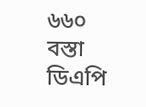৬৬০ বস্তা ডিএপি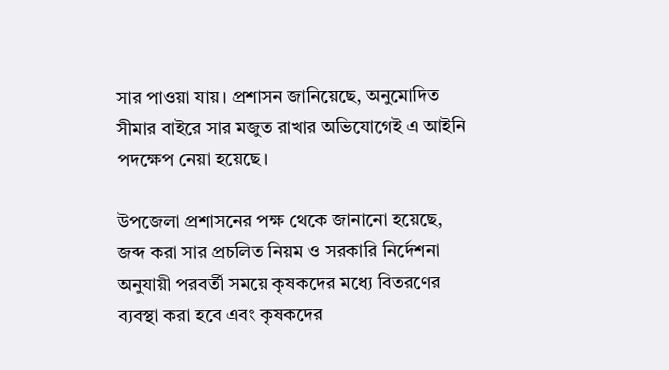সার পাওয়া যায়। প্রশাসন জানিয়েছে, অনুমোদিত সীমার বাইরে সার মজুত রাখার অভিযোগেই এ আইনি পদক্ষেপ নেয়া হয়েছে।

উপজেলা প্রশাসনের পক্ষ থেকে জানানো হয়েছে, জব্দ করা সার প্রচলিত নিয়ম ও সরকারি নির্দেশনা অনুযায়ী পরবর্তী সময়ে কৃষকদের মধ্যে বিতরণের ব্যবস্থা করা হবে এবং কৃষকদের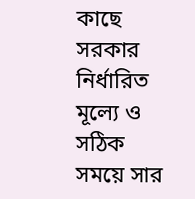কাছে সরকার নির্ধারিত মূল্যে ও সঠিক সময়ে সার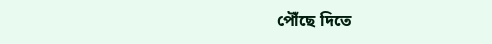পৌঁছে দিতে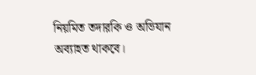নিয়মিত তদারকি ও অভিযান অব্যাহত থাকবে।